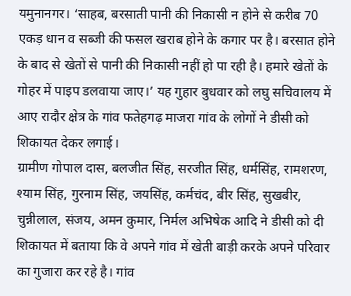यमुनानगर। ‘साहब, बरसाती पानी की निकासी न होने से करीब 70 एकड़ धान व सब्जी की फसल खराब होने के कगार पर है। बरसात होने के बाद से खेतों से पानी की निकासी नहीं हो पा रही है। हमारे खेतों के गोहर में पाइप डलवाया जाए।’ यह गुहार बुधवार को लघु सचिवालय में आए रादौर क्षेत्र के गांव फतेहगढ़ माजरा गांव के लोगों ने डीसी को शिकायत देकर लगाई।
ग्रामीण गोपाल दास, बलजीत सिंह, सरजीत सिंह, धर्मसिंह, रामशरण, श्याम सिंह, गुरनाम सिंह, जयसिंह, कर्मचंद, बीर सिंह, सुखबीर, चुन्नीलाल, संजय, अमन कुमार, निर्मल अभिषेक आदि ने डीसी को दी शिकायत में बताया कि वे अपने गांव में खेती बाड़ी करके अपने परिवार का गुजारा कर रहे है। गांव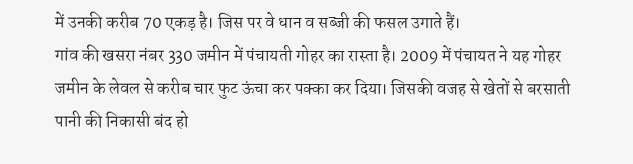में उनकी करीब 70 एकड़ है। जिस पर वे धान व सब्जी की फसल उगाते हैं।
गांव की खसरा नंबर 330 जमीन में पंचायती गोहर का रास्ता है। 2009 में पंचायत ने यह गोहर जमीन के लेवल से करीब चार फुट ऊंचा कर पक्का कर दिया। जिसकी वजह से खेतों से बरसाती पानी की निकासी बंद हो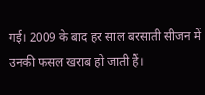गई। 2009 के बाद हर साल बरसाती सीजन में उनकी फसल खराब हो जाती हैं।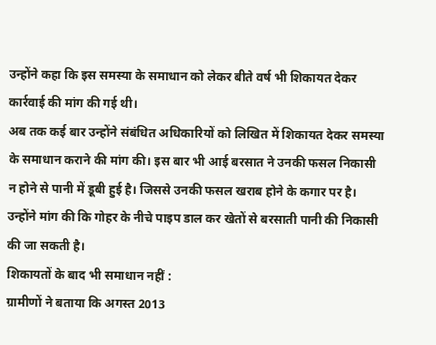उन्होंने कहा कि इस समस्या के समाधान को लेकर बीते वर्ष भी शिकायत देकर कार्रवाई की मांग की गई थी।
अब तक कई बार उन्होंने संबंधित अधिकारियों को लिखित में शिकायत देकर समस्या के समाधान कराने की मांग की। इस बार भी आई बरसात ने उनकी फसल निकासी न होने से पानी में डूबी हुई है। जिससे उनकी फसल खराब होने के कगार पर है। उन्होंने मांग की कि गोहर के नीचे पाइप डाल कर खेतों से बरसाती पानी की निकासी की जा सकती है।
शिकायतों के बाद भी समाधान नहीं :
ग्रामीणों ने बताया कि अगस्त 2013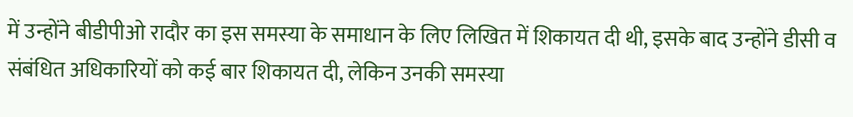में उन्होंने बीडीपीओ रादौर का इस समस्या के समाधान के लिए लिखित में शिकायत दी थी, इसके बाद उन्होंने डीसी व संबंधित अधिकारियों को कई बार शिकायत दी, लेकिन उनकी समस्या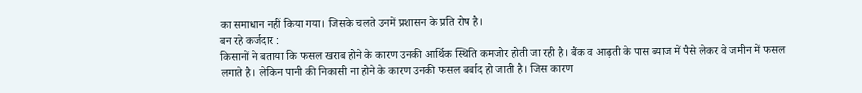का समाधान नहीं किया गया। जिसके चलते उनमें प्रशासन के प्रति रोष है।
बन रहे कर्जदार :
किसानों ने बताया कि फसल खराब होने के कारण उनकी आर्थिक स्थिति कमजोर होती जा रही है। बैंक व आढ़ती के पास ब्याज में पैसे लेकर वे जमीन में फसल लगाते है। लेकिन पानी की निकासी ना होने के कारण उनकी फसल बर्बाद हो जाती है। जिस कारण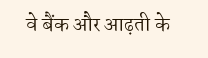वे बैंक और आढ़ती के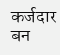कर्जदार बन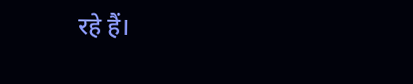रहे हैं।